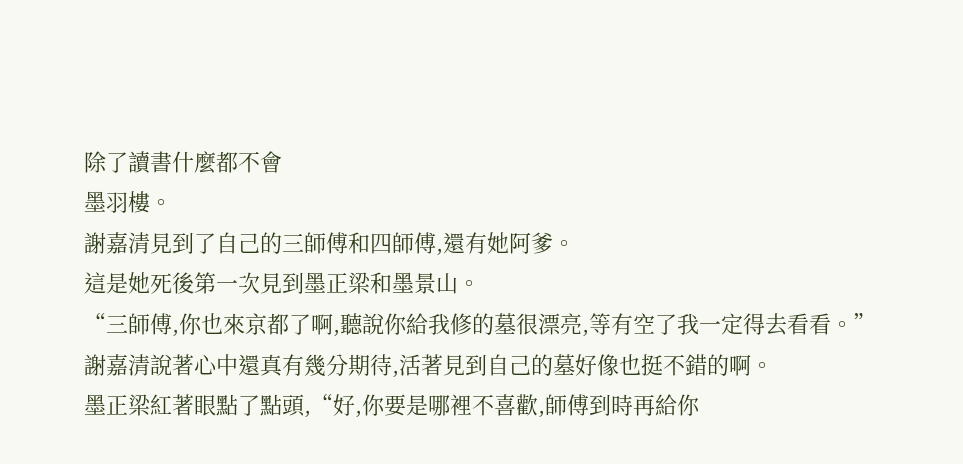除了讀書什麼都不會
墨羽樓。
謝嘉清見到了自己的三師傅和四師傅,還有她阿爹。
這是她死後第一次見到墨正梁和墨景山。
“三師傅,你也來京都了啊,聽說你給我修的墓很漂亮,等有空了我一定得去看看。”
謝嘉清說著心中還真有幾分期待,活著見到自己的墓好像也挺不錯的啊。
墨正梁紅著眼點了點頭,“好,你要是哪裡不喜歡,師傅到時再給你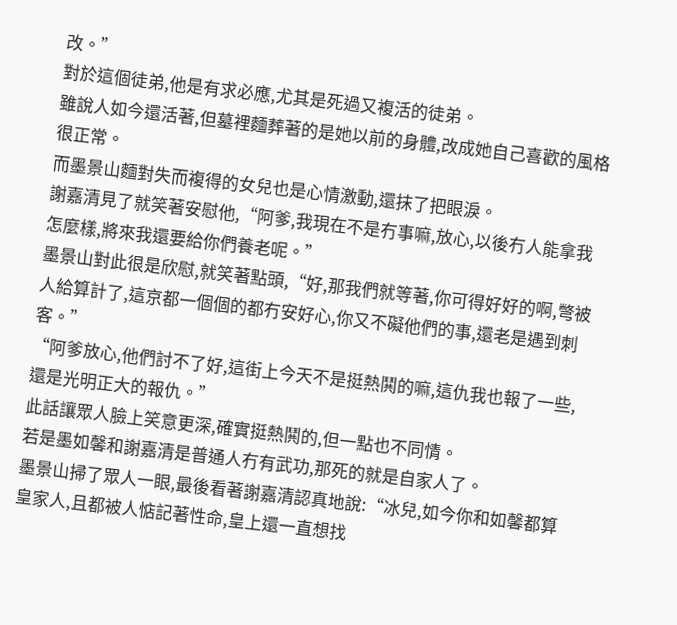改。”
對於這個徒弟,他是有求必應,尤其是死過又複活的徒弟。
雖說人如今還活著,但墓裡麵葬著的是她以前的身體,改成她自己喜歡的風格很正常。
而墨景山麵對失而複得的女兒也是心情激動,還抹了把眼淚。
謝嘉清見了就笑著安慰他,“阿爹,我現在不是冇事嘛,放心,以後冇人能拿我怎麼樣,將來我還要給你們養老呢。”
墨景山對此很是欣慰,就笑著點頭,“好,那我們就等著,你可得好好的啊,彆被人給算計了,這京都一個個的都冇安好心,你又不礙他們的事,還老是遇到刺客。”
“阿爹放心,他們討不了好,這街上今天不是挺熱鬨的嘛,這仇我也報了一些,還是光明正大的報仇。”
此話讓眾人臉上笑意更深,確實挺熱鬨的,但一點也不同情。
若是墨如馨和謝嘉清是普通人冇有武功,那死的就是自家人了。
墨景山掃了眾人一眼,最後看著謝嘉清認真地說:“冰兒,如今你和如馨都算皇家人,且都被人惦記著性命,皇上還一直想找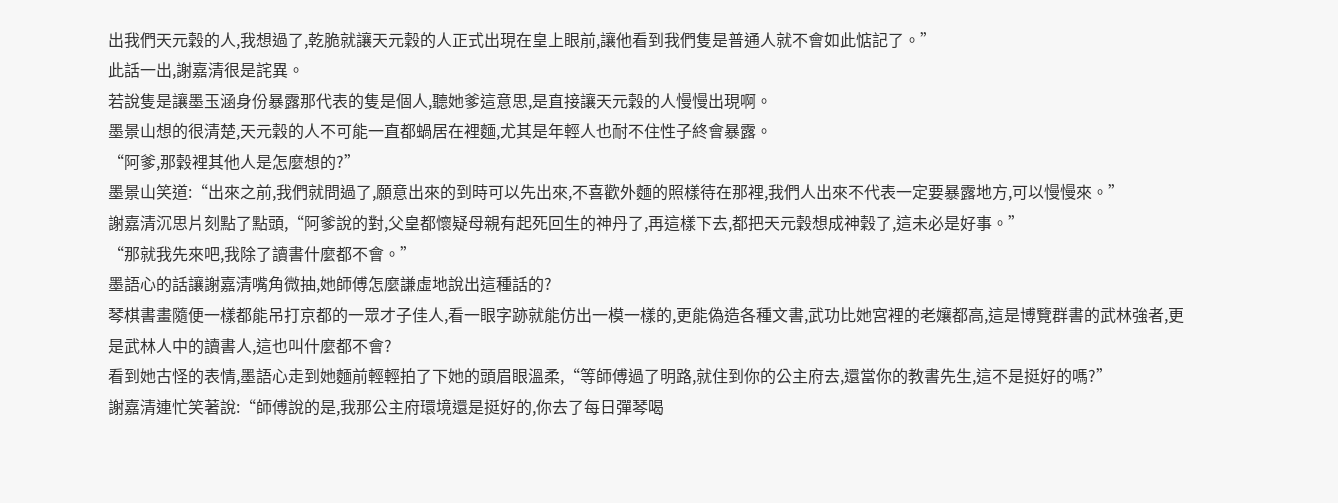出我們天元穀的人,我想過了,乾脆就讓天元穀的人正式出現在皇上眼前,讓他看到我們隻是普通人就不會如此惦記了。”
此話一出,謝嘉清很是詫異。
若說隻是讓墨玉涵身份暴露那代表的隻是個人,聽她爹這意思,是直接讓天元穀的人慢慢出現啊。
墨景山想的很清楚,天元穀的人不可能一直都蝸居在裡麵,尤其是年輕人也耐不住性子終會暴露。
“阿爹,那穀裡其他人是怎麼想的?”
墨景山笑道:“出來之前,我們就問過了,願意出來的到時可以先出來,不喜歡外麵的照樣待在那裡,我們人出來不代表一定要暴露地方,可以慢慢來。”
謝嘉清沉思片刻點了點頭,“阿爹說的對,父皇都懷疑母親有起死回生的神丹了,再這樣下去,都把天元穀想成神穀了,這未必是好事。”
“那就我先來吧,我除了讀書什麼都不會。”
墨語心的話讓謝嘉清嘴角微抽,她師傅怎麼謙虛地說出這種話的?
琴棋書畫隨便一樣都能吊打京都的一眾才子佳人,看一眼字跡就能仿出一模一樣的,更能偽造各種文書,武功比她宮裡的老孃都高,這是博覽群書的武林強者,更是武林人中的讀書人,這也叫什麼都不會?
看到她古怪的表情,墨語心走到她麵前輕輕拍了下她的頭眉眼溫柔,“等師傅過了明路,就住到你的公主府去,還當你的教書先生,這不是挺好的嗎?”
謝嘉清連忙笑著說:“師傅說的是,我那公主府環境還是挺好的,你去了每日彈琴喝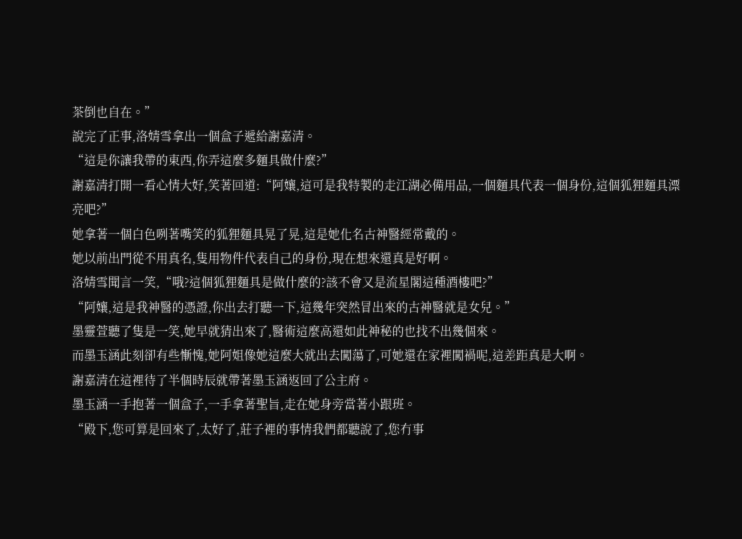茶倒也自在。”
說完了正事,洛婧雪拿出一個盒子遞給謝嘉清。
“這是你讓我帶的東西,你弄這麼多麵具做什麼?”
謝嘉清打開一看心情大好,笑著回道:“阿孃,這可是我特製的走江湖必備用品,一個麵具代表一個身份,這個狐狸麵具漂亮吧?”
她拿著一個白色咧著嘴笑的狐狸麵具晃了晃,這是她化名古神醫經常戴的。
她以前出門從不用真名,隻用物件代表自己的身份,現在想來還真是好啊。
洛婧雪聞言一笑,“哦?這個狐狸麵具是做什麼的?該不會又是流星閣這種酒樓吧?”
“阿孃,這是我神醫的憑證,你出去打聽一下,這幾年突然冒出來的古神醫就是女兒。”
墨靈萱聽了隻是一笑,她早就猜出來了,醫術這麼高還如此神秘的也找不出幾個來。
而墨玉涵此刻卻有些慚愧,她阿姐像她這麼大就出去闖蕩了,可她還在家裡闖禍呢,這差距真是大啊。
謝嘉清在這裡待了半個時辰就帶著墨玉涵返回了公主府。
墨玉涵一手抱著一個盒子,一手拿著聖旨,走在她身旁當著小跟班。
“殿下,您可算是回來了,太好了,莊子裡的事情我們都聽說了,您冇事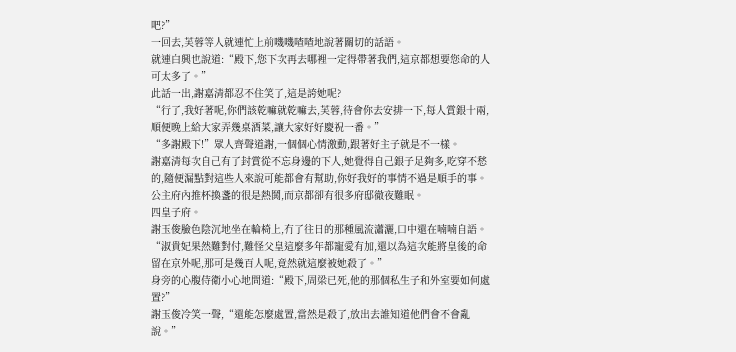吧?”
一回去,芙蓉等人就連忙上前嘰嘰喳喳地說著關切的話語。
就連白興也說道:“殿下,您下次再去哪裡一定得帶著我們,這京都想要您命的人可太多了。”
此話一出,謝嘉清都忍不住笑了,這是誇她呢?
“行了,我好著呢,你們該乾嘛就乾嘛去,芙蓉,待會你去安排一下,每人賞銀十兩,順便晚上給大家弄幾桌酒菜,讓大家好好慶祝一番。”
“多謝殿下!”眾人齊聲道謝,一個個心情激動,跟著好主子就是不一樣。
謝嘉清每次自己有了封賞從不忘身邊的下人,她覺得自己銀子足夠多,吃穿不愁的,隨便漏點對這些人來說可能都會有幫助,你好我好的事情不過是順手的事。
公主府內推杯換盞的很是熱鬨,而京都卻有很多府邸徹夜難眠。
四皇子府。
謝玉俊臉色陰沉地坐在輪椅上,冇了往日的那種風流瀟灑,口中還在喃喃自語。
“淑貴妃果然難對付,難怪父皇這麼多年都寵愛有加,還以為這次能將皇後的命留在京外呢,那可是幾百人呢,竟然就這麼被她殺了。”
身旁的心腹侍衛小心地問道:“殿下,周梁已死,他的那個私生子和外室要如何處置?”
謝玉俊冷笑一聲,“還能怎麼處置,當然是殺了,放出去誰知道他們會不會亂說。”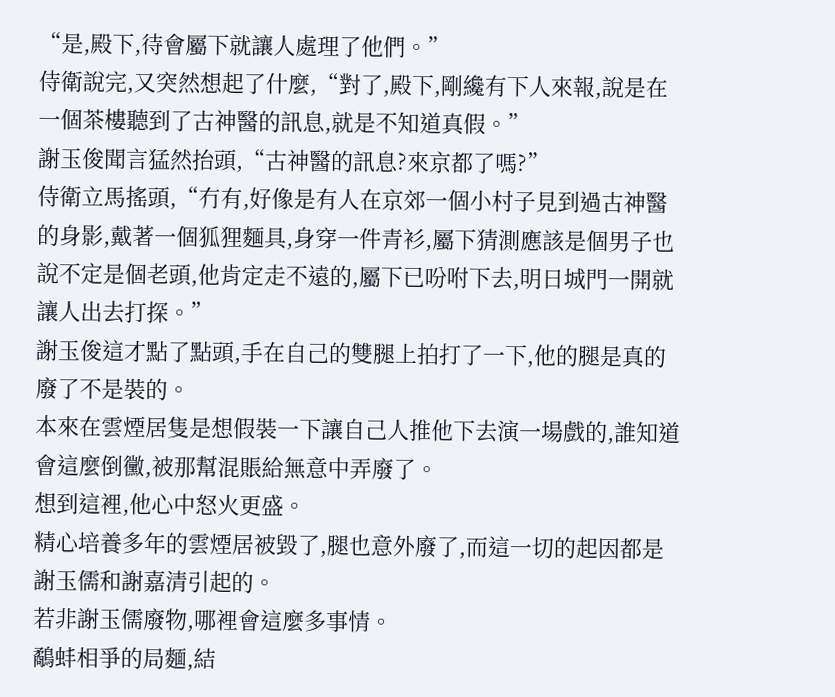“是,殿下,待會屬下就讓人處理了他們。”
侍衛說完,又突然想起了什麼,“對了,殿下,剛纔有下人來報,說是在一個茶樓聽到了古神醫的訊息,就是不知道真假。”
謝玉俊聞言猛然抬頭,“古神醫的訊息?來京都了嗎?”
侍衛立馬搖頭,“冇有,好像是有人在京郊一個小村子見到過古神醫的身影,戴著一個狐狸麵具,身穿一件青衫,屬下猜測應該是個男子也說不定是個老頭,他肯定走不遠的,屬下已吩咐下去,明日城門一開就讓人出去打探。”
謝玉俊這才點了點頭,手在自己的雙腿上拍打了一下,他的腿是真的廢了不是裝的。
本來在雲煙居隻是想假裝一下讓自己人推他下去演一場戲的,誰知道會這麼倒黴,被那幫混賬給無意中弄廢了。
想到這裡,他心中怒火更盛。
精心培養多年的雲煙居被毀了,腿也意外廢了,而這一切的起因都是謝玉儒和謝嘉清引起的。
若非謝玉儒廢物,哪裡會這麼多事情。
鷸蚌相爭的局麵,結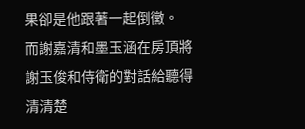果卻是他跟著一起倒黴。
而謝嘉清和墨玉涵在房頂將謝玉俊和侍衛的對話給聽得清清楚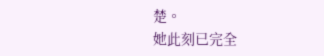楚。
她此刻已完全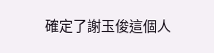確定了謝玉俊這個人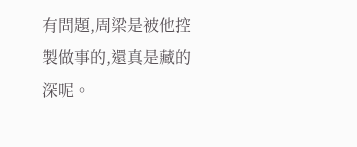有問題,周梁是被他控製做事的,還真是藏的深呢。